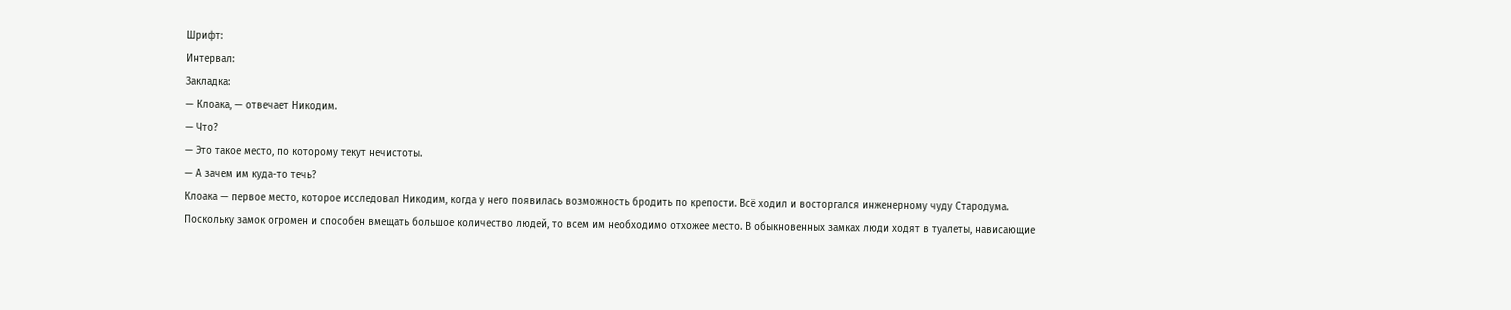Шрифт:
Интервал:
Закладка:
— Клоака, — отвечает Никодим.
— Что?
— Это такое место, по которому текут нечистоты.
— А зачем им куда-то течь?
Клоака — первое место, которое исследовал Никодим, когда у него появилась возможность бродить по крепости. Всё ходил и восторгался инженерному чуду Стародума.
Поскольку замок огромен и способен вмещать большое количество людей, то всем им необходимо отхожее место. В обыкновенных замках люди ходят в туалеты, нависающие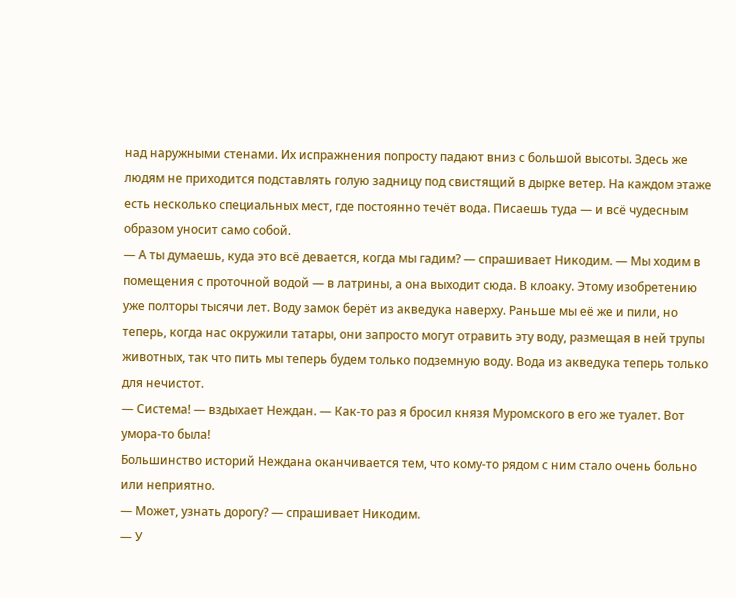над наружными стенами. Их испражнения попросту падают вниз с большой высоты. Здесь же людям не приходится подставлять голую задницу под свистящий в дырке ветер. На каждом этаже есть несколько специальных мест, где постоянно течёт вода. Писаешь туда — и всё чудесным образом уносит само собой.
— А ты думаешь, куда это всё девается, когда мы гадим? — спрашивает Никодим. — Мы ходим в помещения с проточной водой — в латрины, а она выходит сюда. В клоаку. Этому изобретению уже полторы тысячи лет. Воду замок берёт из акведука наверху. Раньше мы её же и пили, но теперь, когда нас окружили татары, они запросто могут отравить эту воду, размещая в ней трупы животных, так что пить мы теперь будем только подземную воду. Вода из акведука теперь только для нечистот.
— Система! — вздыхает Неждан. — Как-то раз я бросил князя Муромского в его же туалет. Вот умора-то была!
Большинство историй Неждана оканчивается тем, что кому-то рядом с ним стало очень больно или неприятно.
— Может, узнать дорогу? — спрашивает Никодим.
— У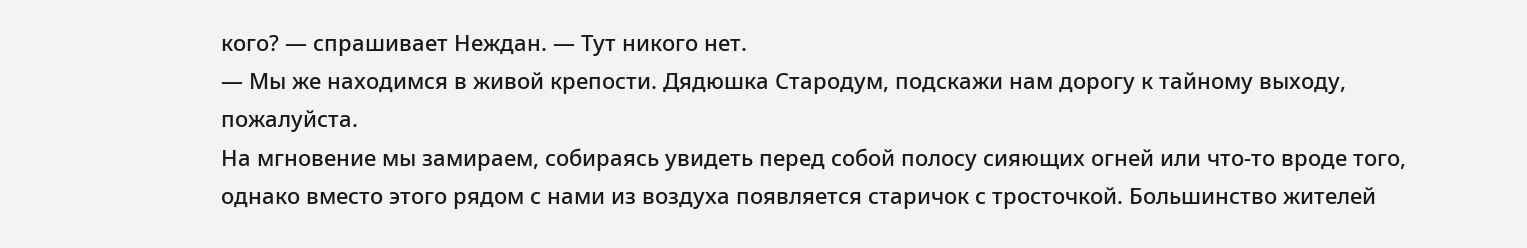кого? — спрашивает Неждан. — Тут никого нет.
— Мы же находимся в живой крепости. Дядюшка Стародум, подскажи нам дорогу к тайному выходу, пожалуйста.
На мгновение мы замираем, собираясь увидеть перед собой полосу сияющих огней или что-то вроде того, однако вместо этого рядом с нами из воздуха появляется старичок с тросточкой. Большинство жителей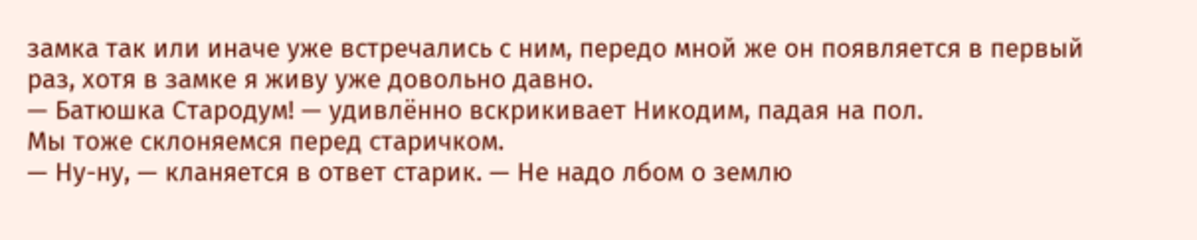замка так или иначе уже встречались с ним, передо мной же он появляется в первый раз, хотя в замке я живу уже довольно давно.
— Батюшка Стародум! — удивлённо вскрикивает Никодим, падая на пол.
Мы тоже склоняемся перед старичком.
— Ну-ну, — кланяется в ответ старик. — Не надо лбом о землю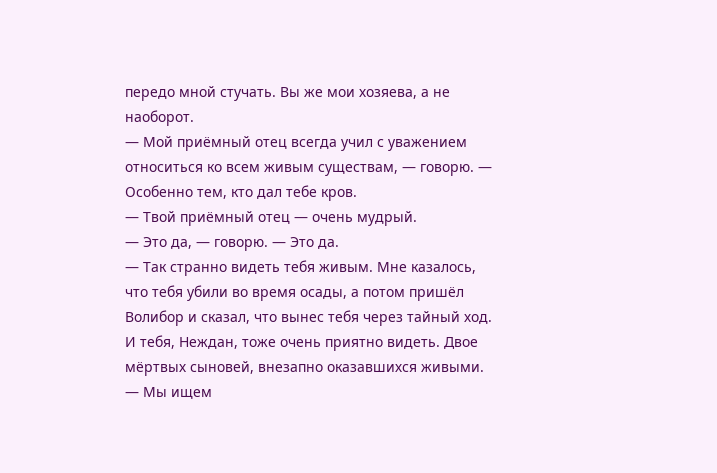передо мной стучать. Вы же мои хозяева, а не наоборот.
— Мой приёмный отец всегда учил с уважением относиться ко всем живым существам, — говорю. — Особенно тем, кто дал тебе кров.
— Твой приёмный отец — очень мудрый.
— Это да, — говорю. — Это да.
— Так странно видеть тебя живым. Мне казалось, что тебя убили во время осады, а потом пришёл Волибор и сказал, что вынес тебя через тайный ход. И тебя, Неждан, тоже очень приятно видеть. Двое мёртвых сыновей, внезапно оказавшихся живыми.
— Мы ищем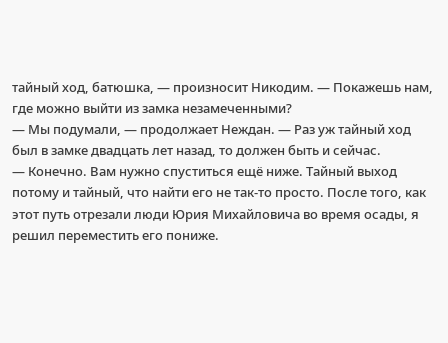тайный ход, батюшка, — произносит Никодим. — Покажешь нам, где можно выйти из замка незамеченными?
— Мы подумали, — продолжает Неждан. — Раз уж тайный ход был в замке двадцать лет назад, то должен быть и сейчас.
— Конечно. Вам нужно спуститься ещё ниже. Тайный выход потому и тайный, что найти его не так-то просто. После того, как этот путь отрезали люди Юрия Михайловича во время осады, я решил переместить его пониже.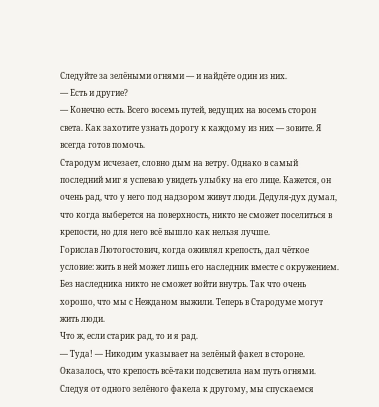Следуйте за зелёными огнями — и найдёте один из них.
— Есть и другие?
— Конечно есть. Всего восемь путей, ведущих на восемь сторон света. Как захотите узнать дорогу к каждому из них — зовите. Я всегда готов помочь.
Стародум исчезает, словно дым на ветру. Однако в самый последний миг я успеваю увидеть улыбку на его лице. Кажется, он очень рад, что у него под надзором живут люди. Дедуля-дух думал, что когда выберется на поверхность, никто не сможет поселиться в крепости, но для него всё вышло как нельзя лучше.
Горислав Лютогостович, когда оживлял крепость, дал чёткое условие: жить в ней может лишь его наследник вместе с окружением. Без наследника никто не сможет войти внутрь. Так что очень хорошо, что мы с Нежданом выжили. Теперь в Стародуме могут жить люди.
Что ж, если старик рад, то и я рад.
— Туда! — Никодим указывает на зелёный факел в стороне.
Оказалось, что крепость всё-таки подсветила нам путь огнями. Следуя от одного зелёного факела к другому, мы спускаемся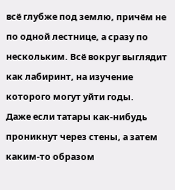всё глубже под землю, причём не по одной лестнице, а сразу по нескольким. Всё вокруг выглядит как лабиринт, на изучение которого могут уйти годы.
Даже если татары как-нибудь проникнут через стены, а затем каким-то образом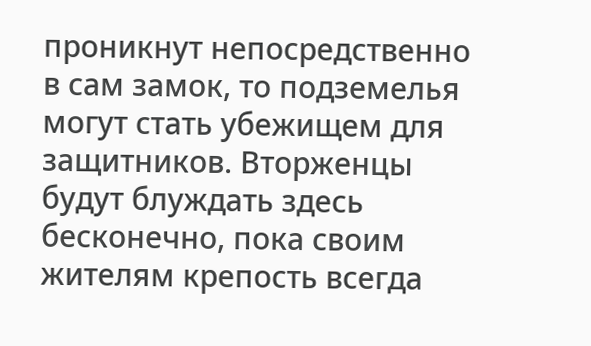проникнут непосредственно в сам замок, то подземелья могут стать убежищем для защитников. Вторженцы будут блуждать здесь бесконечно, пока своим жителям крепость всегда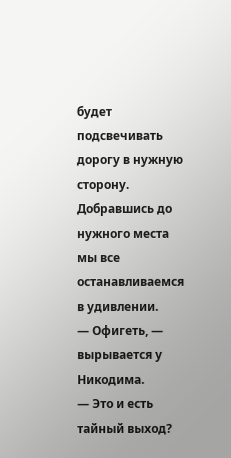будет подсвечивать дорогу в нужную сторону.
Добравшись до нужного места мы все останавливаемся в удивлении.
— Офигеть, — вырывается у Никодима.
— Это и есть тайный выход?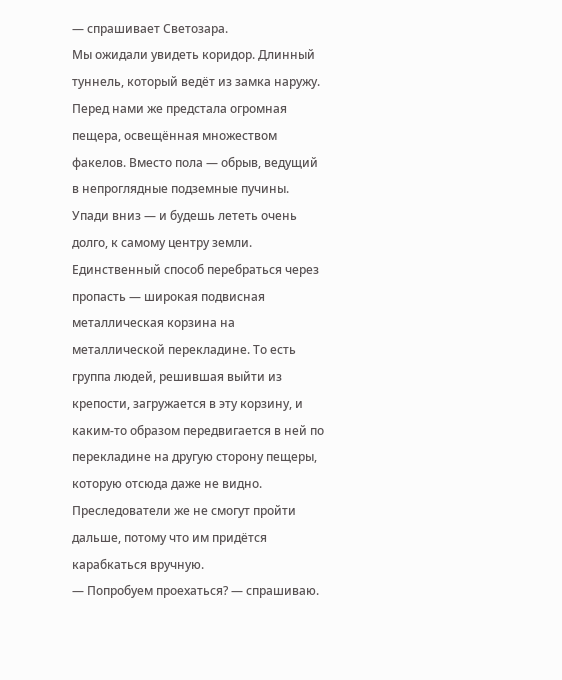— спрашивает Светозара.
Мы ожидали увидеть коридор. Длинный туннель, который ведёт из замка наружу.
Перед нами же предстала огромная пещера, освещённая множеством факелов. Вместо пола — обрыв, ведущий в непроглядные подземные пучины. Упади вниз — и будешь лететь очень долго, к самому центру земли.
Единственный способ перебраться через пропасть — широкая подвисная металлическая корзина на металлической перекладине. То есть группа людей, решившая выйти из крепости, загружается в эту корзину, и каким-то образом передвигается в ней по перекладине на другую сторону пещеры, которую отсюда даже не видно. Преследователи же не смогут пройти дальше, потому что им придётся карабкаться вручную.
— Попробуем проехаться? — спрашиваю.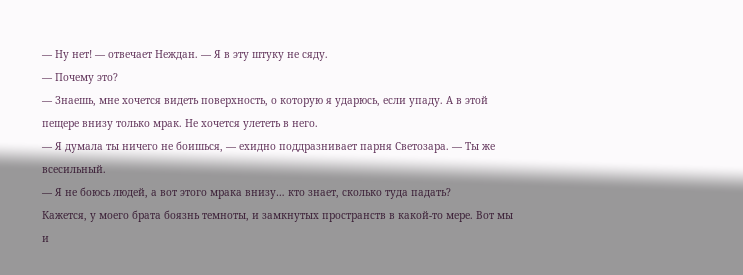— Ну нет! — отвечает Неждан. — Я в эту штуку не сяду.
— Почему это?
— Знаешь, мне хочется видеть поверхность, о которую я ударюсь, если упаду. А в этой пещере внизу только мрак. Не хочется улететь в него.
— Я думала ты ничего не боишься, — ехидно поддразнивает парня Светозара. — Ты же всесильный.
— Я не боюсь людей, а вот этого мрака внизу… кто знает, сколько туда падать?
Кажется, у моего брата боязнь темноты, и замкнутых пространств в какой-то мере. Вот мы и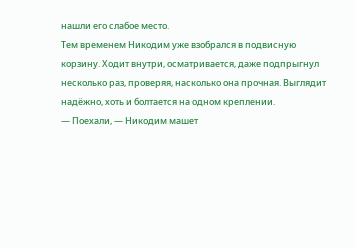нашли его слабое место.
Тем временем Никодим уже взобрался в подвисную корзину. Ходит внутри, осматривается, даже подпрыгнул несколько раз, проверяя, насколько она прочная. Выглядит надёжно, хоть и болтается на одном креплении.
— Поехали, — Никодим машет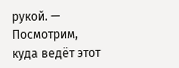рукой. — Посмотрим, куда ведёт этот